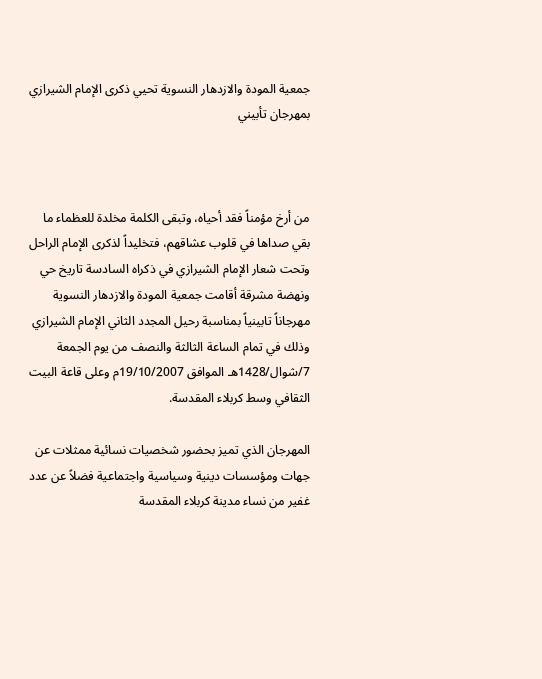جمعية المودة والازدهار النسوية تحيي ذكرى الإمام الشيرازي بمهرجان تأبيني



من أرخ مؤمناً فقد أحياه، وتبقى الكلمة مخلدة للعظماء ما بقي صداها في قلوب عشاقهم، فتخليداً لذكرى الإمام الراحل وتحت شعار الإمام الشيرازي في ذكراه السادسة تاريخ حي ونهضة مشرقة أقامت جمعية المودة والازدهار النسوية مهرجاناً تابينياً بمناسبة رحيل المجدد الثاني الإمام الشيرازي وذلك في تمام الساعة الثالثة والنصف من يوم الجمعة 7/شوال/1428هـ الموافق 19/10/2007م وعلى قاعة البيت الثقافي وسط كربلاء المقدسة.

المهرجان الذي تميز بحضور شخصيات نسائية ممثلات عن جهات ومؤسسات دينية وسياسية واجتماعية فضلاً عن عدد غفير من نساء مدينة كربلاء المقدسة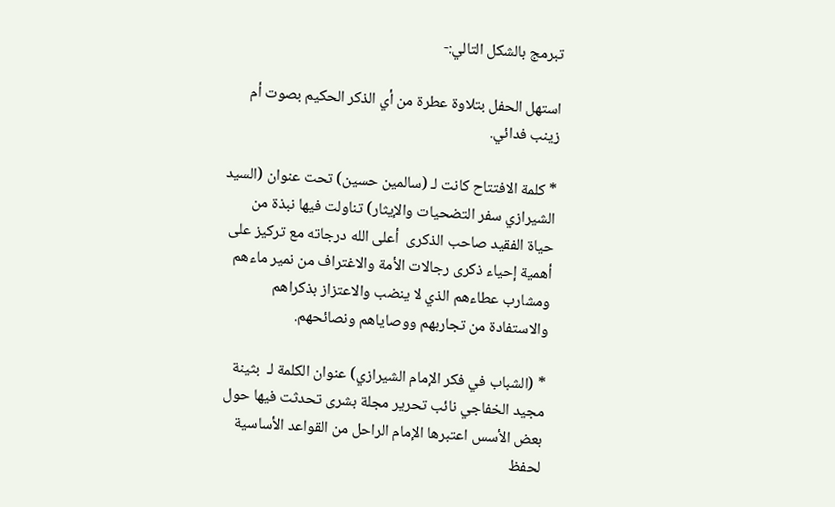تبرمج بالشكل التالي:-

استهل الحفل بتلاوة عطرة من أي الذكر الحكيم بصوت أم زينب فدائي.

* كلمة الافتتاح كانت لـ (سالمين حسين) تحت عنوان (السيد الشيرازي سفر التضحيات والإيثار) تناولت فيها نبذة من حياة الفقيد صاحب الذكرى  أعلى الله درجاته مع تركيز على أهمية إحياء ذكرى رجالات الأمة والاغتراف من نمير ماءهم ومشارب عطاءهم الذي لا ينضب والاعتزاز بذكراهم والاستفادة من تجاربهم ووصاياهم ونصائحهم.

* (الشباب في فكر الإمام الشيرازي) عنوان الكلمة لـ  بثينة مجيد الخفاجي نائب تحرير مجلة بشرى تحدثت فيها حول بعض الأسس اعتبرها الإمام الراحل من القواعد الأساسية لحفظ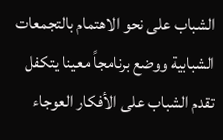الشباب على نحو الاهتمام بالتجمعات الشبابية ووضع برنامجاً معينا يتكفل تقدم الشباب على الأفكار العوجاء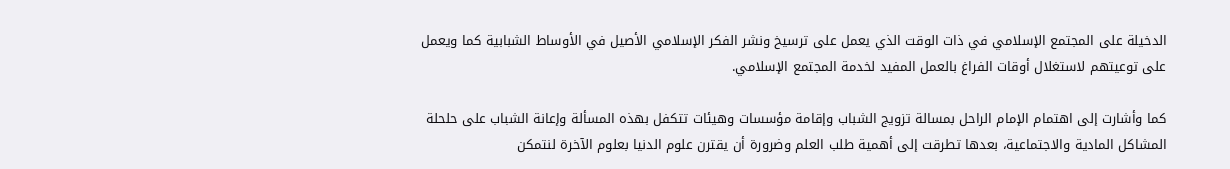الدخيلة على المجتمع الإسلامي في ذات الوقت الذي يعمل على ترسيخ ونشر الفكر الإسلامي الأصيل في الأوساط الشبابية كما ويعمل على توعيتهم لاستغلال أوقات الفراغ بالعمل المفيد لخدمة المجتمع الإسلامي.

كما وأشارت إلى اهتمام الإمام الراحل بمسالة تزويج الشباب وإقامة مؤسسات وهيئات تتكفل بهذه المسألة وإعانة الشباب على حلحلة المشاكل المادية والاجتماعية، بعدها تطرقت إلى أهمية طلب العلم وضرورة أن يقترن علوم الدنيا بعلوم الآخرة لنتمكن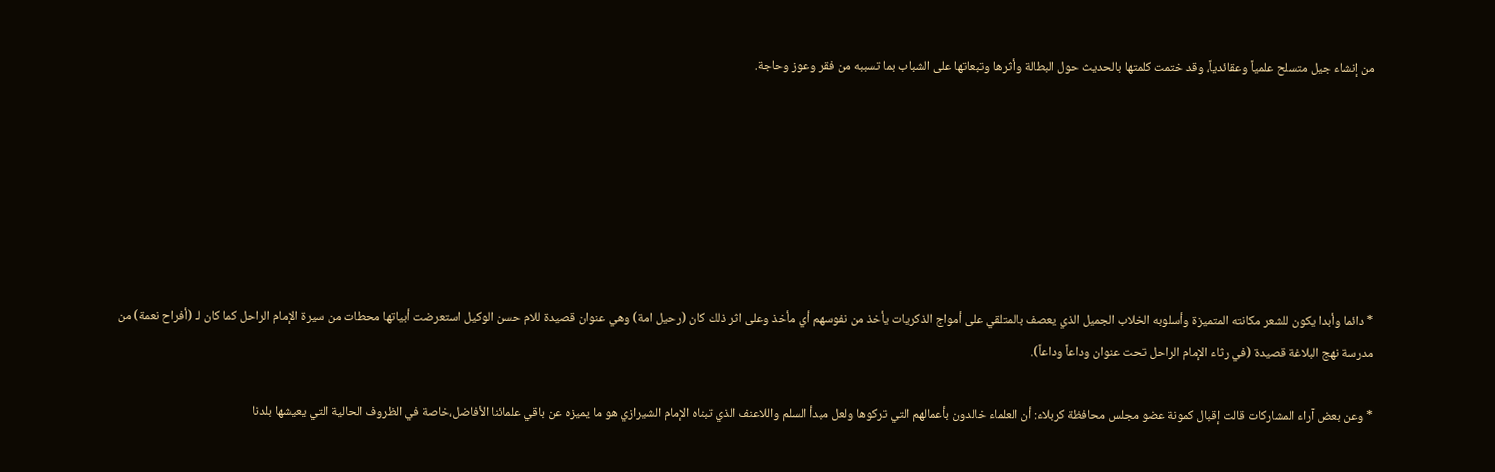من إنشاء جيل متسلح علمياً وعقائدياً، وقد ختمت كلمتها بالحديث حول البطالة وأثرها وتبعاتها على الشباب بما تسببه من فقر وعوز وحاجة.







* دائما وأبدا يكون للشعر مكانته المتميزة وأسلوبه الخلاب الجميل الذي يعصف بالمتلقي على أمواج الذكريات يأخذ من نفوسهم أي مأخذ وعلى اثر ذلك كان (رحيل امة) وهي عنوان قصيدة للام حسن الوكيل استعرضت أبياتها محطات من سيرة الإمام الراحل كما كان لـ (أفراح نعمة) من مدرسة نهج البلاغة قصيدة (في رثاء الإمام الراحل تحت عنوان وداعاً وداعاً).

* وعن بعض آراء المشاركات قالت إقبال كمونة عضو مجلس محافظة كربلاء: أن العلماء خالدون بأعمالهم التي تركوها ولعل مبدأ السلم واللاعنف الذي تبناه الإمام الشيرازي هو ما يميزه عن باقي علمائنا الأفاضل،خاصة في الظروف الحالية التي يعيشها بلدنا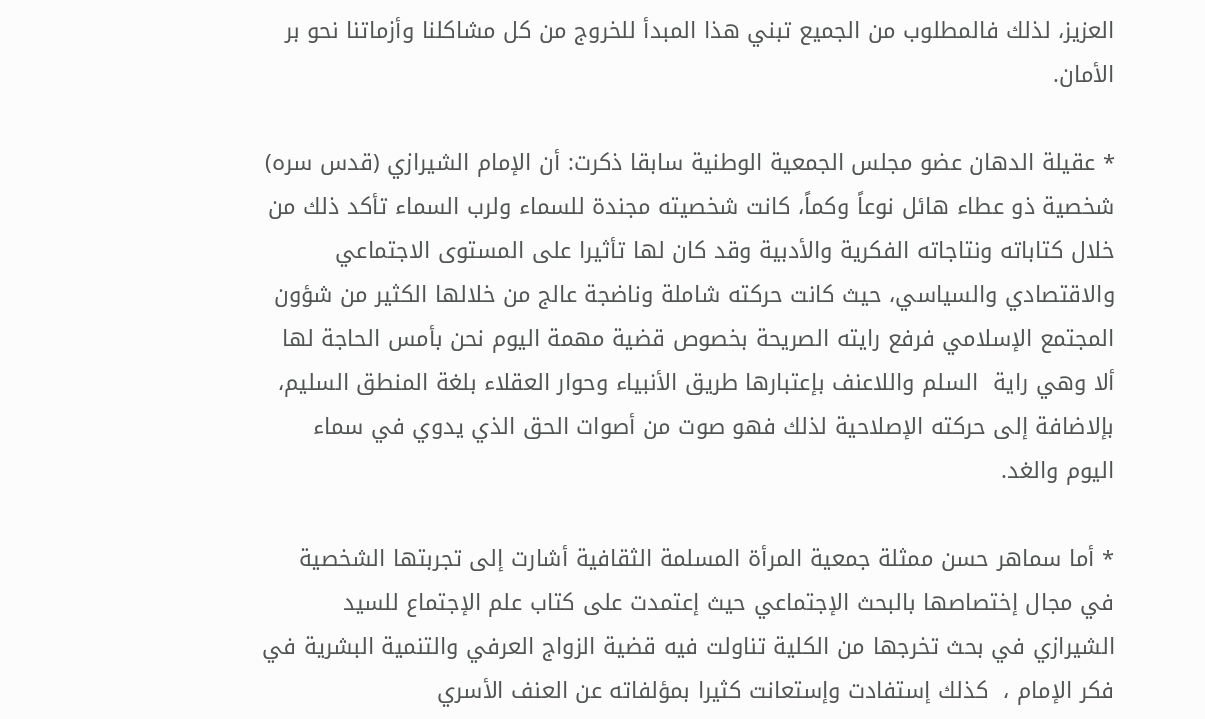العزيز، لذلك فالمطلوب من الجميع تبني هذا المبدأ للخروج من كل مشاكلنا وأزماتنا نحو بر الأمان.

* عقيلة الدهان عضو مجلس الجمعية الوطنية سابقا ذكرت: أن الإمام الشيرازي (قدس سره) شخصية ذو عطاء هائل نوعاً وكماً، كانت شخصيته مجندة للسماء ولرب السماء تأكد ذلك من خلال كتاباته ونتاجاته الفكرية والأدبية وقد كان لها تأثيرا على المستوى الاجتماعي والاقتصادي والسياسي، حيث كانت حركته شاملة وناضجة عالج من خلالها الكثير من شؤون المجتمع الإسلامي فرفع رايته الصريحة بخصوص قضية مهمة اليوم نحن بأمس الحاجة لها ألا وهي راية  السلم واللاعنف بإعتبارها طريق الأنبياء وحوار العقلاء بلغة المنطق السليم، بإلاضافة إلى حركته الإصلاحية لذلك فهو صوت من أصوات الحق الذي يدوي في سماء اليوم والغد.

* أما سماهر حسن ممثلة جمعية المرأة المسلمة الثقافية أشارت إلى تجربتها الشخصية في مجال إختصاصها بالبحث الإجتماعي حيث إعتمدت على كتاب علم الإجتماع للسيد الشيرازي في بحث تخرجها من الكلية تناولت فيه قضية الزواج العرفي والتنمية البشرية في فكر الإمام ،  كذلك إستفادت وإستعانت كثيرا بمؤلفاته عن العنف الأسري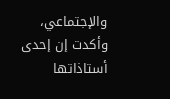والإجتماعي، وأكدت إن إحدى أستاذاتها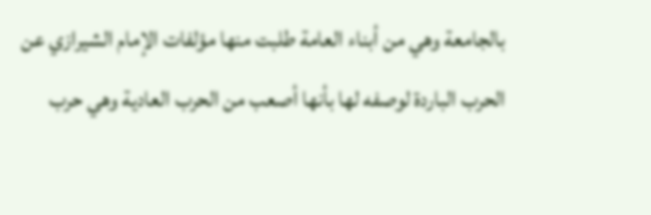بالجامعة وهي من أبناء العامة طلبت منها مؤلفات الإمام الشيرازي عن الحرب الباردة لوصفه لها بأنها أصعب من الحرب العادية وهي حرب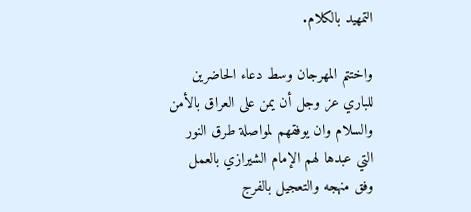التمهيد بالكلام.

واختتم المهرجان وسط دعاء الحاضرين للباري عز وجل أن يمن على العراق بالأمن والسلام وان يوفقهم لمواصلة طرق النور التي عبدها لهم الإمام الشيرازي بالعمل وفق منهجه والتعجيل بالفرج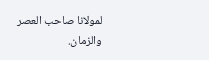لمولانا صاحب العصر والزمان.